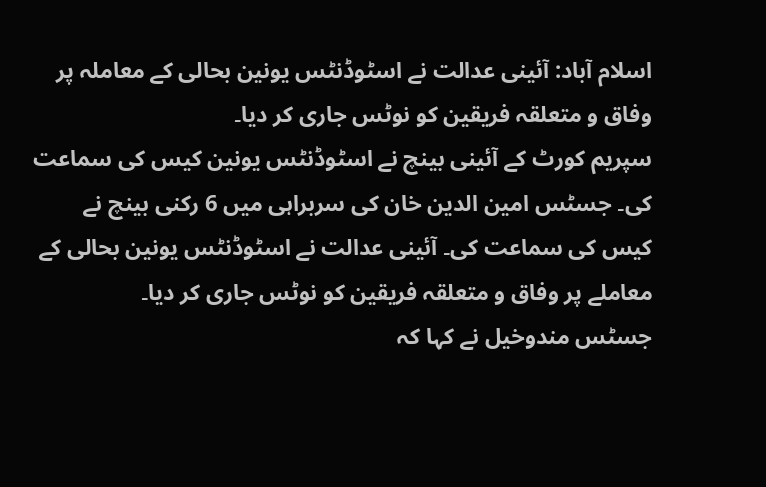اسلام آباد: آئینی عدالت نے اسٹوڈنٹس یونین بحالی کے معاملہ پر وفاق و متعلقہ فریقین کو نوٹس جاری کر دیا۔
سپریم کورٹ کے آئینی بینچ نے اسٹوڈنٹس یونین کیس کی سماعت کی۔ جسٹس امین الدین خان کی سربراہی میں 6 رکنی بینچ نے کیس کی سماعت کی۔ آئینی عدالت نے اسٹوڈنٹس یونین بحالی کے معاملے پر وفاق و متعلقہ فریقین کو نوٹس جاری کر دیا۔
جسٹس مندوخیل نے کہا کہ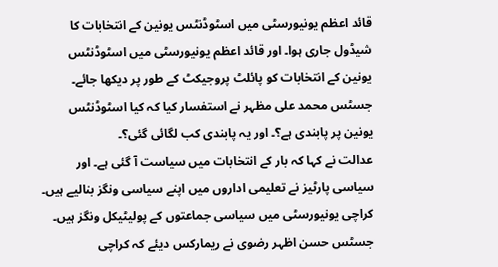قائد اعظم یونیورسٹی میں اسٹوڈنٹس یونین کے انتخابات کا شیڈول جاری ہوا۔ اور قائد اعظم یونیورسٹی میں اسٹوڈنٹس یونین کے انتخابات کو پائلٹ پروجیکٹ کے طور پر دیکھا جائے۔
جسٹس محمد علی مظہر نے استفسار کیا کہ کیا اسٹوڈنٹس یونین پر پابندی ہے؟۔ اور یہ پابندی کب لگائی گئی؟۔
عدالت نے کہا کہ بار کے انتخابات میں سیاست آ گئی ہے۔ اور سیاسی پارٹیز نے تعلیمی اداروں میں اپنے سیاسی ونگز بنالیے ہیں۔ کراچی یونیورسٹی میں سیاسی جماعتوں کے پولیٹیکل ونگز ہیں۔
جسٹس حسن اظہر رضوی نے ریمارکس دیئے کہ کراچی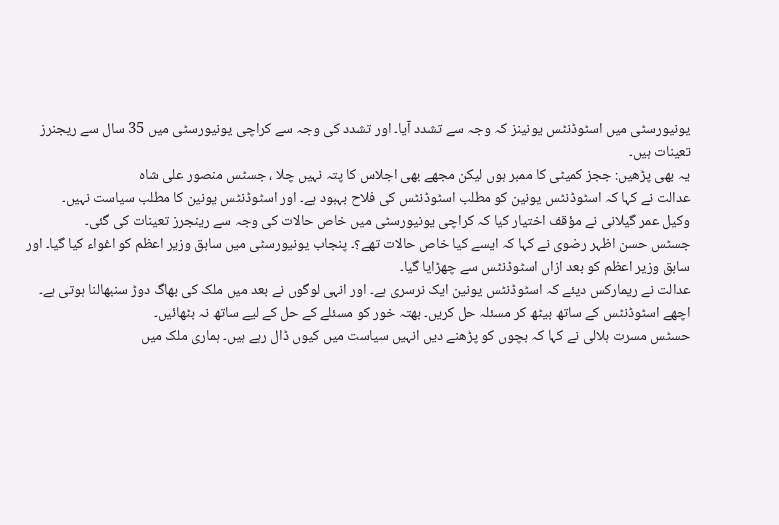یونیورسٹی میں اسٹوڈنٹس یونینز کہ وجہ سے تشدد آیا۔ اور تشدد کی وجہ سے کراچی یونیورسٹی میں 35 سال سے ریجنرز تعینات ہیں۔
یہ بھی پڑھیں: ججز کمیٹی کا ممبر ہوں لیکن مجھے بھی اجلاس کا پتہ نہیں چلا ، جسٹس منصور علی شاہ
عدالت نے کہا کہ اسٹوڈنٹس یونین کو مطلب اسٹوڈنٹس کی فلاح بہبود ہے۔ اور اسٹوڈنٹس یونین کا مطلب سیاست نہیں۔
وکیل عمر گیلانی نے مؤقف اختیار کیا کہ کراچی یونیورسٹی میں خاص حالات کی وجہ سے رینجرز تعینات کی گئی۔
جسٹس حسن اظہر رضوی نے کہا کہ ایسے کیا خاص حالات تھے؟۔ پنجاب یونیورسٹی میں سابق وزیر اعظم کو اغواء کیا گیا۔ اور سابق وزیر اعظم کو بعد ازاں اسٹوڈنٹس سے چھڑایا گیا۔
عدالت نے ریمارکس دیئے کہ اسٹوڈنٹس یونین ایک نرسری ہے۔ اور انہی لوگوں نے بعد میں ملک کی بھاگ دوڑ سنبھالنا ہوتی ہے۔ اچھے اسٹوڈنٹس کے ساتھ بیٹھ کر مسئلہ حل کریں۔ بھتہ خور کو مسئلے کے حل کے لیے ساتھ نہ بٹھائیں۔
حسٹس مسرت ہلالی نے کہا کہ بچوں کو پڑھنے دیں انہیں سیاست میں کیوں ڈال رہے ہیں۔ ہماری ملک میں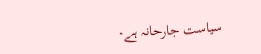سیاست جارحانہ ہے۔